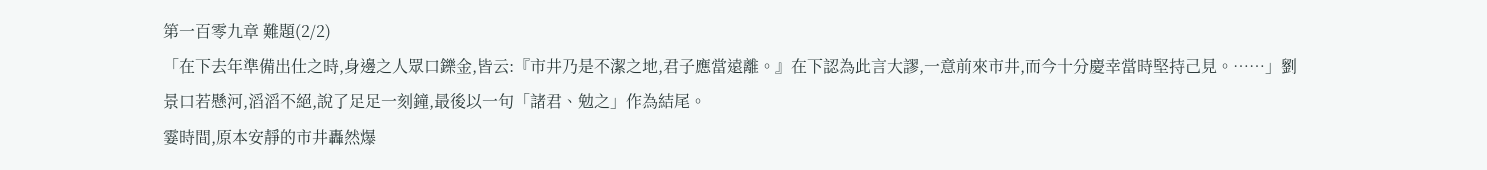第一百零九章 難題(2/2)
「在下去年準備出仕之時,身邊之人眾口鑠金,皆云:『市井乃是不潔之地,君子應當遠離。』在下認為此言大謬,一意前來市井,而今十分慶幸當時堅持己見。……」劉景口若懸河,滔滔不絕,說了足足一刻鐘,最後以一句「諸君、勉之」作為結尾。
霎時間,原本安靜的市井轟然爆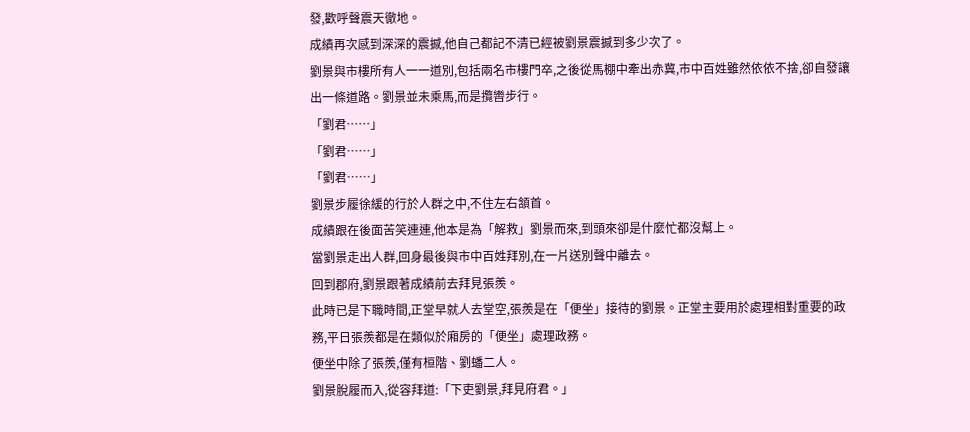發,歡呼聲震天徹地。
成績再次感到深深的震撼,他自己都記不清已經被劉景震撼到多少次了。
劉景與市樓所有人一一道別,包括兩名市樓門卒,之後從馬棚中牽出赤冀,市中百姓雖然依依不捨,卻自發讓出一條道路。劉景並未乘馬,而是攬轡步行。
「劉君……」
「劉君……」
「劉君……」
劉景步履徐緩的行於人群之中,不住左右頷首。
成績跟在後面苦笑連連,他本是為「解救」劉景而來,到頭來卻是什麼忙都沒幫上。
當劉景走出人群,回身最後與市中百姓拜別,在一片送別聲中離去。
回到郡府,劉景跟著成績前去拜見張羨。
此時已是下職時間,正堂早就人去堂空,張羨是在「便坐」接待的劉景。正堂主要用於處理相對重要的政務,平日張羨都是在類似於廂房的「便坐」處理政務。
便坐中除了張羨,僅有桓階、劉蟠二人。
劉景脫履而入,從容拜道:「下吏劉景,拜見府君。」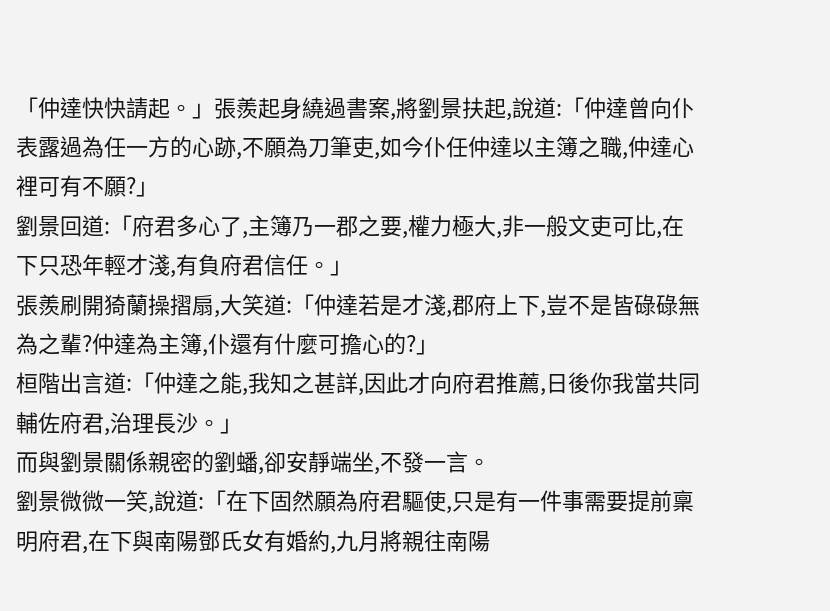「仲達快快請起。」張羨起身繞過書案,將劉景扶起,說道:「仲達曾向仆表露過為任一方的心跡,不願為刀筆吏,如今仆任仲達以主簿之職,仲達心裡可有不願?」
劉景回道:「府君多心了,主簿乃一郡之要,權力極大,非一般文吏可比,在下只恐年輕才淺,有負府君信任。」
張羨刷開猗蘭操摺扇,大笑道:「仲達若是才淺,郡府上下,豈不是皆碌碌無為之輩?仲達為主簿,仆還有什麼可擔心的?」
桓階出言道:「仲達之能,我知之甚詳,因此才向府君推薦,日後你我當共同輔佐府君,治理長沙。」
而與劉景關係親密的劉蟠,卻安靜端坐,不發一言。
劉景微微一笑,說道:「在下固然願為府君驅使,只是有一件事需要提前稟明府君,在下與南陽鄧氏女有婚約,九月將親往南陽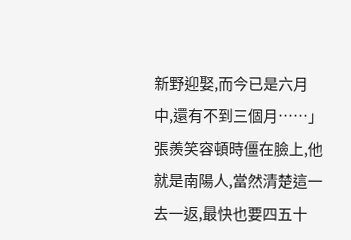新野迎娶,而今已是六月中,還有不到三個月……」
張羨笑容頓時僵在臉上,他就是南陽人,當然清楚這一去一返,最快也要四五十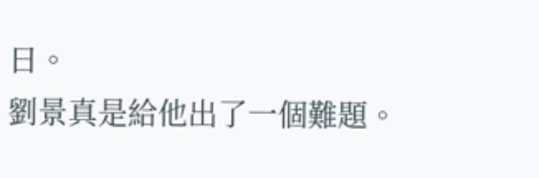日。
劉景真是給他出了一個難題。